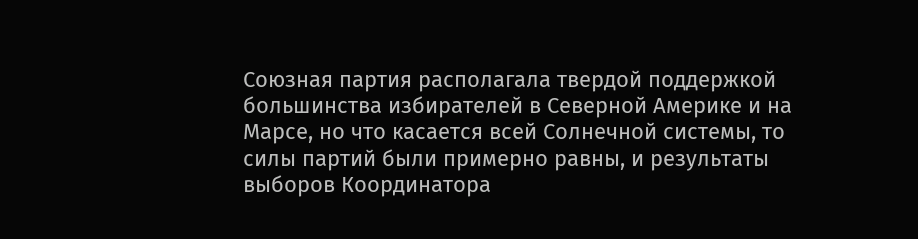Союзная партия располагала твердой поддержкой большинства избирателей в Северной Америке и на Марсе, но что касается всей Солнечной системы, то силы партий были примерно равны, и результаты выборов Координатора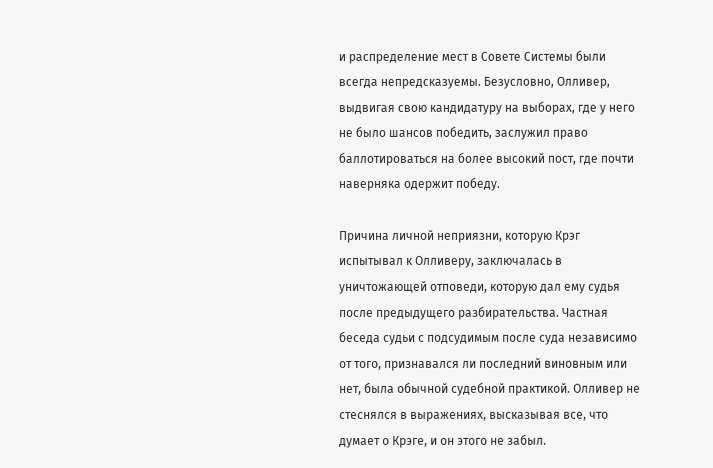и распределение мест в Совете Системы были всегда непредсказуемы. Безусловно, Олливер, выдвигая свою кандидатуру на выборах, где у него не было шансов победить, заслужил право баллотироваться на более высокий пост, где почти наверняка одержит победу.

Причина личной неприязни, которую Крэг испытывал к Олливеру, заключалась в уничтожающей отповеди, которую дал ему судья после предыдущего разбирательства. Частная беседа судьи с подсудимым после суда независимо от того, признавался ли последний виновным или нет, была обычной судебной практикой. Олливер не стеснялся в выражениях, высказывая все, что думает о Крэге, и он этого не забыл.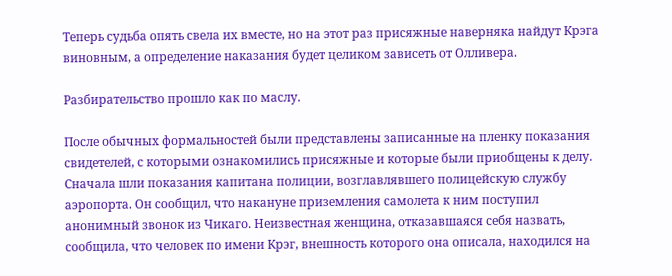Теперь судьба опять свела их вместе, но на этот раз присяжные наверняка найдут Крэга виновным, а определение наказания будет целиком зависеть от Олливера.

Разбирательство прошло как по маслу.

После обычных формальностей были представлены записанные на пленку показания свидетелей, с которыми ознакомились присяжные и которые были приобщены к делу. Сначала шли показания капитана полиции, возглавлявшего полицейскую службу аэропорта. Он сообщил, что накануне приземления самолета к ним поступил анонимный звонок из Чикаго. Неизвестная женщина, отказавшаяся себя назвать, сообщила, что человек по имени Крэг, внешность которого она описала, находился на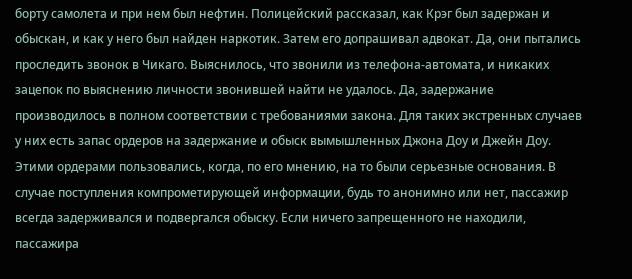борту самолета и при нем был нефтин. Полицейский рассказал, как Крэг был задержан и обыскан, и как у него был найден наркотик. Затем его допрашивал адвокат. Да, они пытались проследить звонок в Чикаго. Выяснилось, что звонили из телефона-автомата, и никаких зацепок по выяснению личности звонившей найти не удалось. Да, задержание производилось в полном соответствии с требованиями закона. Для таких экстренных случаев у них есть запас ордеров на задержание и обыск вымышленных Джона Доу и Джейн Доу. Этими ордерами пользовались, когда, по его мнению, на то были серьезные основания. В случае поступления компрометирующей информации, будь то анонимно или нет, пассажир всегда задерживался и подвергался обыску. Если ничего запрещенного не находили, пассажира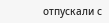отпускали с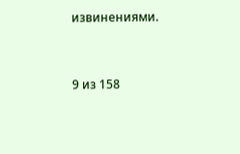извинениями.



9 из 158